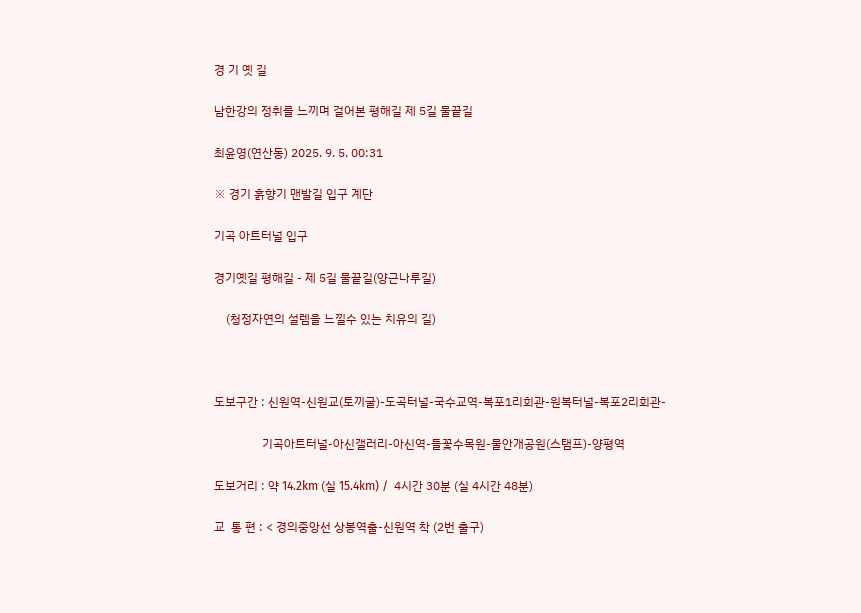경 기 옛 길

남한강의 정취를 느끼며 걸어본 평해길 제 5길 물끝길

최윤영(연산동) 2025. 9. 5. 00:31

※ 경기 흙향기 맨발길 입구 계단

기곡 아트터널 입구

경기옛길 평해길 - 제 5길 물끝길(양근나루길)

    (청정자연의 설렘을 느낄수 있는 치유의 길)



도보구간 : 신원역-신원교(토끼굴)-도곡터널-국수교역-복포1리회관-원복터널-복포2리회관-

                기곡아트터널-아신갤러리-아신역-들꽃수목원-물안개공원(스탬프)-양평역

도보거리 : 약 14.2km (실 15.4km) /  4시간 30분 (실 4시간 48분)

교  통 편 : < 경의중앙선 상봉역출-신원역 착 (2번 출구)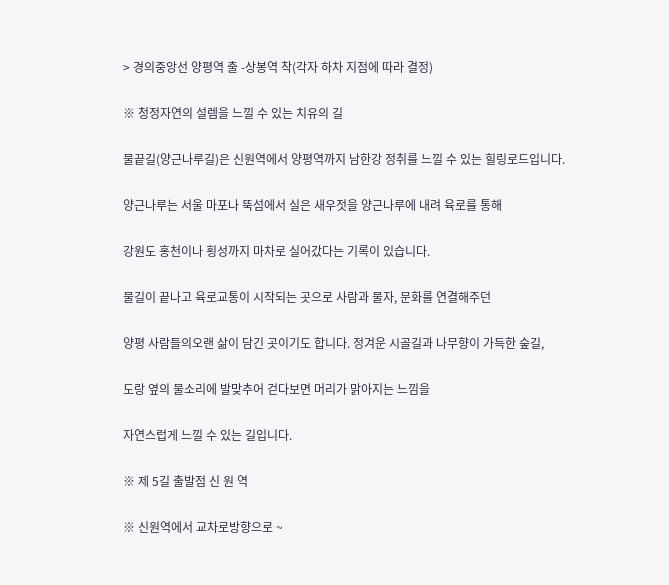> 경의중앙선 양평역 출 -상봉역 착(각자 하차 지점에 따라 결정)

※ 청정자연의 설렘을 느낄 수 있는 치유의 길

물끝길(양근나루길)은 신원역에서 양평역까지 남한강 정취를 느낄 수 있는 힐링로드입니다.

양근나루는 서울 마포나 뚝섬에서 실은 새우젓을 양근나루에 내려 육로를 통해

강원도 홍천이나 횡성까지 마차로 실어갔다는 기록이 있습니다.

물길이 끝나고 육로교통이 시작되는 곳으로 사람과 물자, 문화를 연결해주던

양평 사람들의오랜 삶이 담긴 곳이기도 합니다. 정겨운 시골길과 나무향이 가득한 숲길,

도랑 옆의 물소리에 발맞추어 걷다보면 머리가 맑아지는 느낌을

자연스럽게 느낄 수 있는 길입니다.

※ 제 5길 출발점 신 원 역

※ 신원역에서 교차로방향으로 ~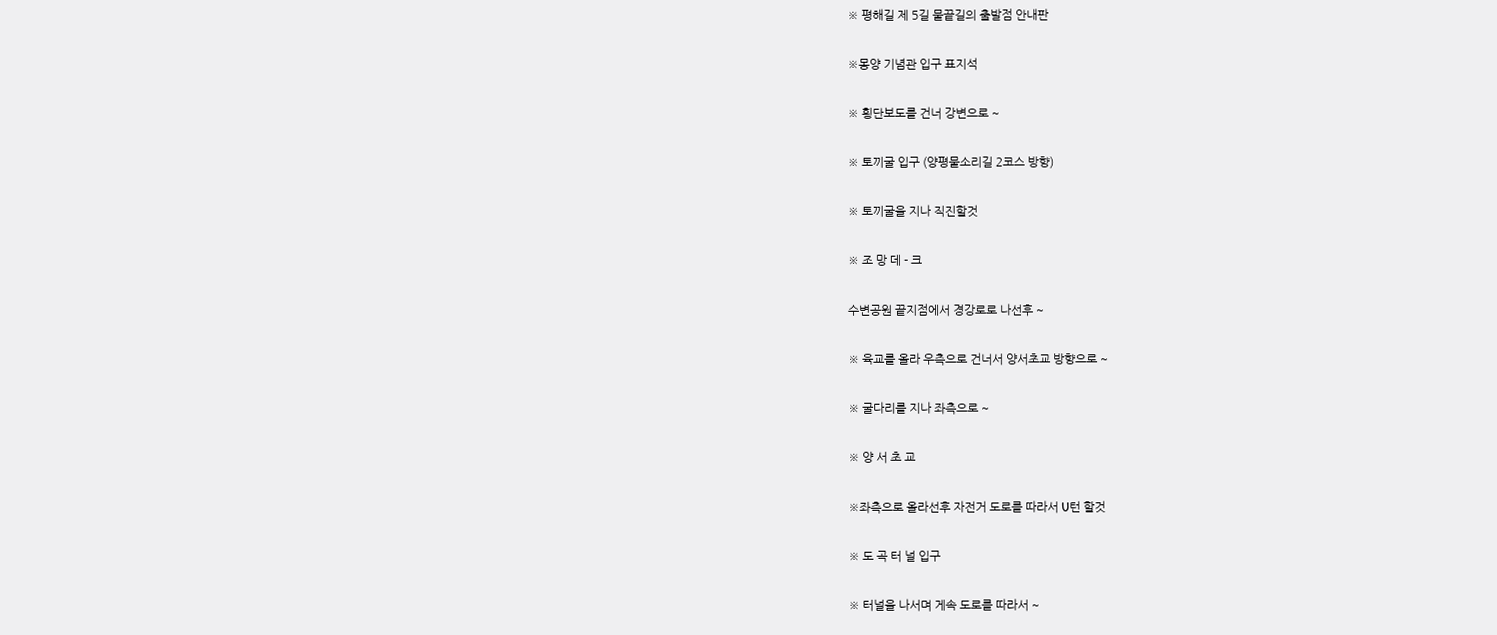※ 평해길 제 5길 물끝길의 출발점 안내판

※몽양 기념관 입구 표지석

※ 횡단보도를 건너 강변으로 ~

※ 토끼굴 입구 (양평물소리길 2코스 방향)

※ 토끼굴을 지나 직진할것

※ 조 망 데 - 크

수변공원 끝지점에서 경강로로 나선후 ~

※ 육교를 올라 우측으로 건너서 양서초교 방향으로 ~

※ 굴다리를 지나 좌측으로 ~

※ 양 서 초 교

※좌측으로 올라선후 자전거 도로를 따라서 U턴 할것

※ 도 곡 터 널 입구

※ 터널을 나서며 게속 도로를 따라서 ~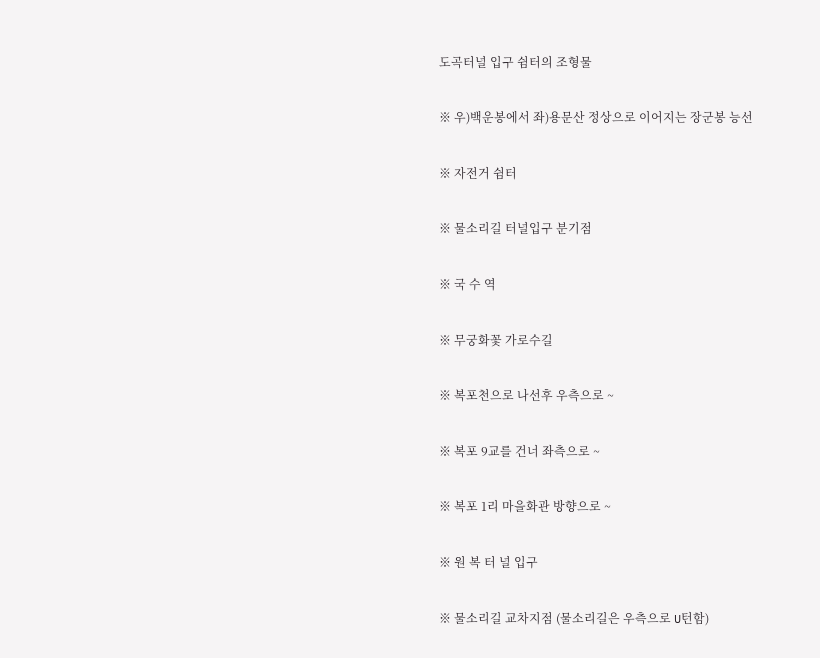도곡터널 입구 쉼터의 조형물

※ 우)백운봉에서 좌)용문산 정상으로 이어지는 장군봉 능선

※ 자전거 쉼터

※ 물소리길 터널입구 분기점

※ 국 수 역

※ 무궁화꽃 가로수길

※ 복포천으로 나선후 우측으로 ~

※ 복포 9교를 건너 좌측으로 ~

※ 복포 1리 마을화관 방향으로 ~

※ 원 복 터 널 입구

※ 물소리길 교차지점 (물소리길은 우측으로 U턴함)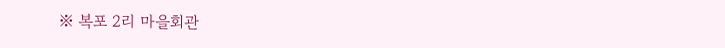※ 복포 2리 마을회관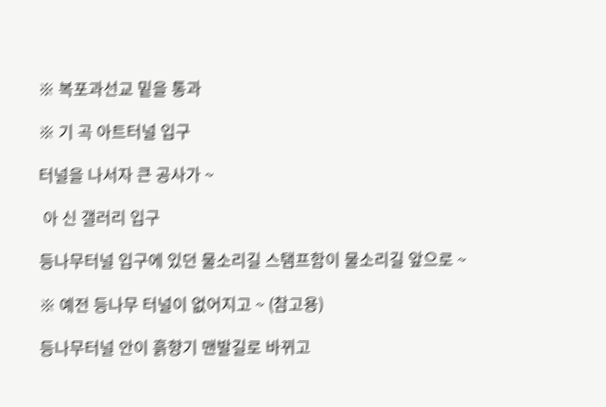※ 복포과선교 밑을 통과

※ 기 곡 아트터널 입구

터널을 나서자 큰 공사가 ~

 아 신 갤러리 입구

등나무터널 입구에 있던 물소리길 스탬프함이 물소리길 앞으로 ~

※ 예전 등나무 터널이 없어지고 ~ (참고용)

등나무터널 안이 흙향기 맨발길로 바뀌고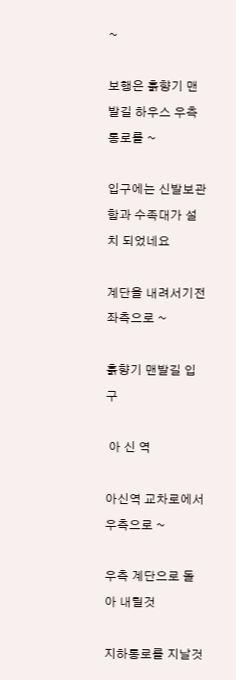~

보행은 흙향기 맨발길 하우스 우측 통로를 ~

입구에는 신발보관함과 수족대가 설치 되었네요

계단을 내려서기전 좌측으로 ~

흙향기 맨발길 입구

 아 신 역

아신역 교차로에서 우측으로 ~

우측 계단으로 돌아 내릴것

지하통로를 지날것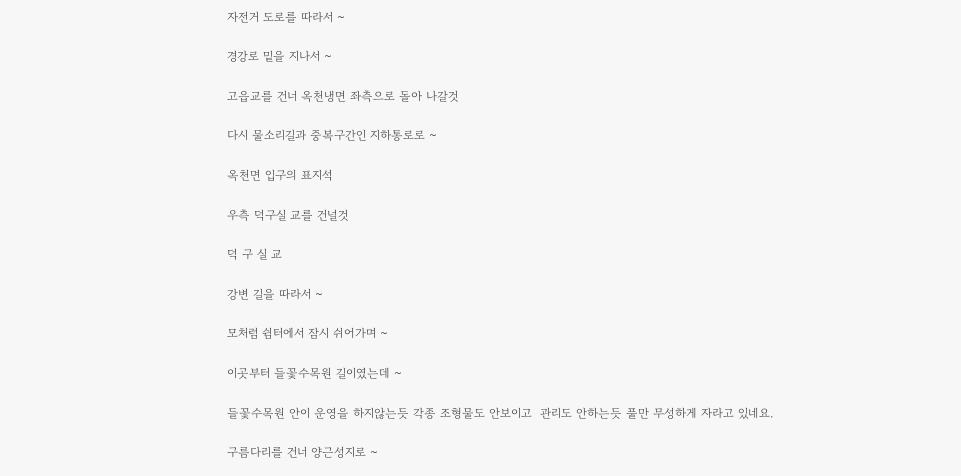자전거 도로를 따라서 ~

경강로 밑을 지나서 ~

고읍교를 건너 옥천냉면 좌측으로 돌아 나갈것

다시 물소리길과 중복구간인 지하통로로 ~

옥천면 입구의 표지석

우측 덕구실 교를 건널것

덕 구 실 교

강변 길을 따라서 ~

모처럼 쉼터에서 잠시 쉬어가며 ~

이곳부터 들꽃수목원 길이였는데 ~

들꽃수목원 안이 운영을 하지않는듯 각종 조형물도 안보이고  관리도 안하는듯 풀만 무성하게 자라고 있네요.

구름다리를 건너 양근성지로 ~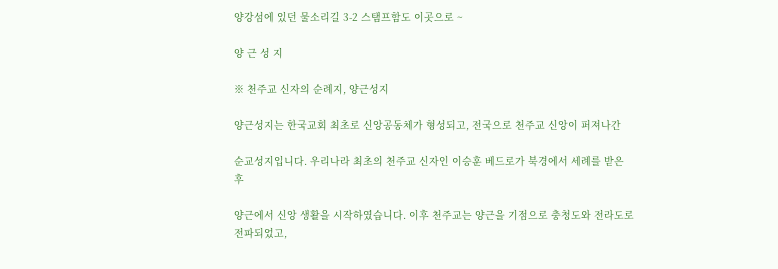양강섬에 있던 물소리길 3-2 스탬프함도 이곳으로 ~

양 근 성 지

※ 천주교 신자의 순례지, 양근성지

양근성지는 한국교회 최초로 신앙공동체가 형성되고, 전국으로 천주교 신앙이 퍼져나간

순교성지입니다. 우리나라 최초의 천주교 신자인 이승훈 베드로가 북경에서 세례를 받은 후

양근에서 신앙 생활을 시작하였습니다. 이후 천주교는 양근을 기점으로 충청도와 전라도로 전파되었고,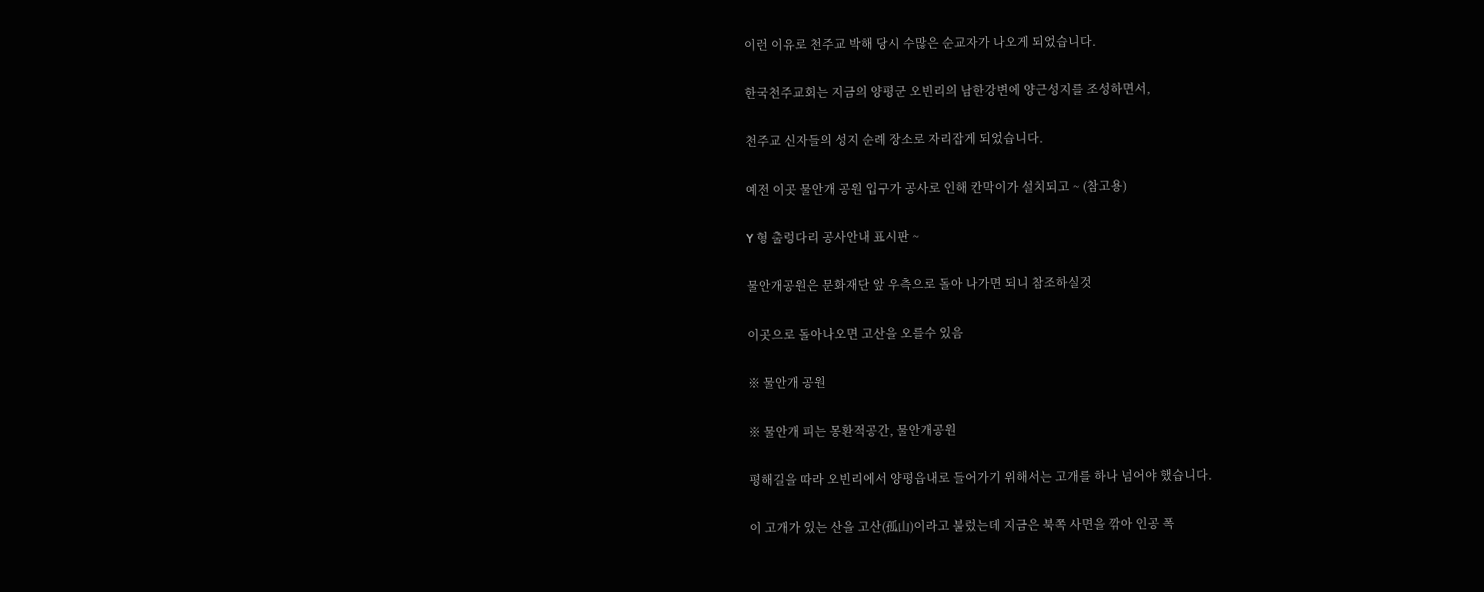이런 이유로 천주교 박해 당시 수많은 순교자가 나오게 되었습니다.

한국천주교회는 지금의 양평군 오빈리의 남한강변에 양근성지를 조성하면서,

천주교 신자들의 성지 순례 장소로 자리잡게 되었습니다.

예전 이곳 물안개 공원 입구가 공사로 인해 칸막이가 설치되고 ~ (참고용)

Y 형 출렁다리 공사안내 표시판 ~

물안개공원은 문화재단 앞 우측으로 돌아 나가면 되니 참조하실것

이곳으로 돌아나오면 고산을 오를수 있음

※ 물안개 공원

※ 물안개 피는 몽환적공간, 물안개공원

평해길을 따라 오빈리에서 양평읍내로 들어가기 위해서는 고개를 하나 넘어야 했습니다.

이 고개가 있는 산을 고산(孤山)이라고 불렀는데 지금은 북쪽 사면을 깎아 인공 폭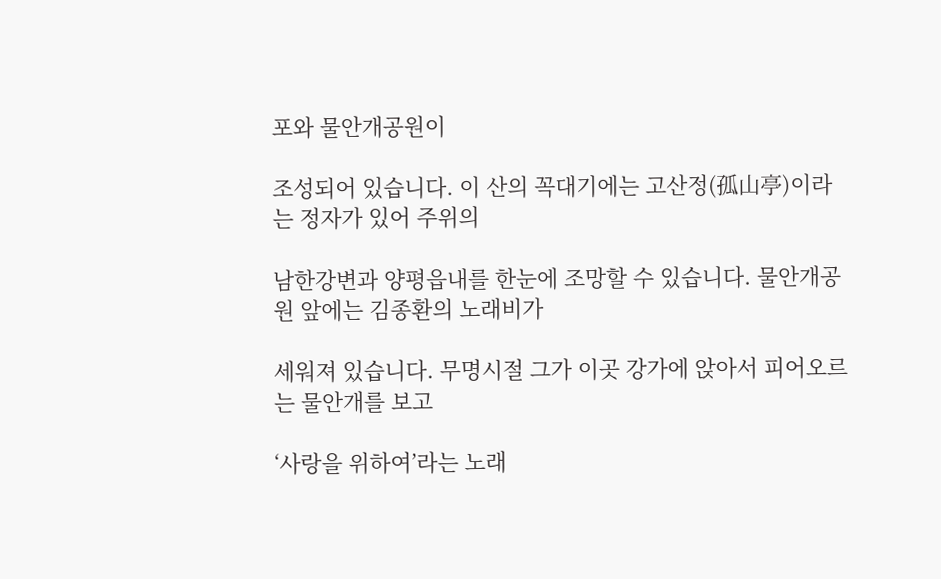포와 물안개공원이

조성되어 있습니다. 이 산의 꼭대기에는 고산정(孤山亭)이라는 정자가 있어 주위의

남한강변과 양평읍내를 한눈에 조망할 수 있습니다. 물안개공원 앞에는 김종환의 노래비가

세워져 있습니다. 무명시절 그가 이곳 강가에 앉아서 피어오르는 물안개를 보고

‘사랑을 위하여’라는 노래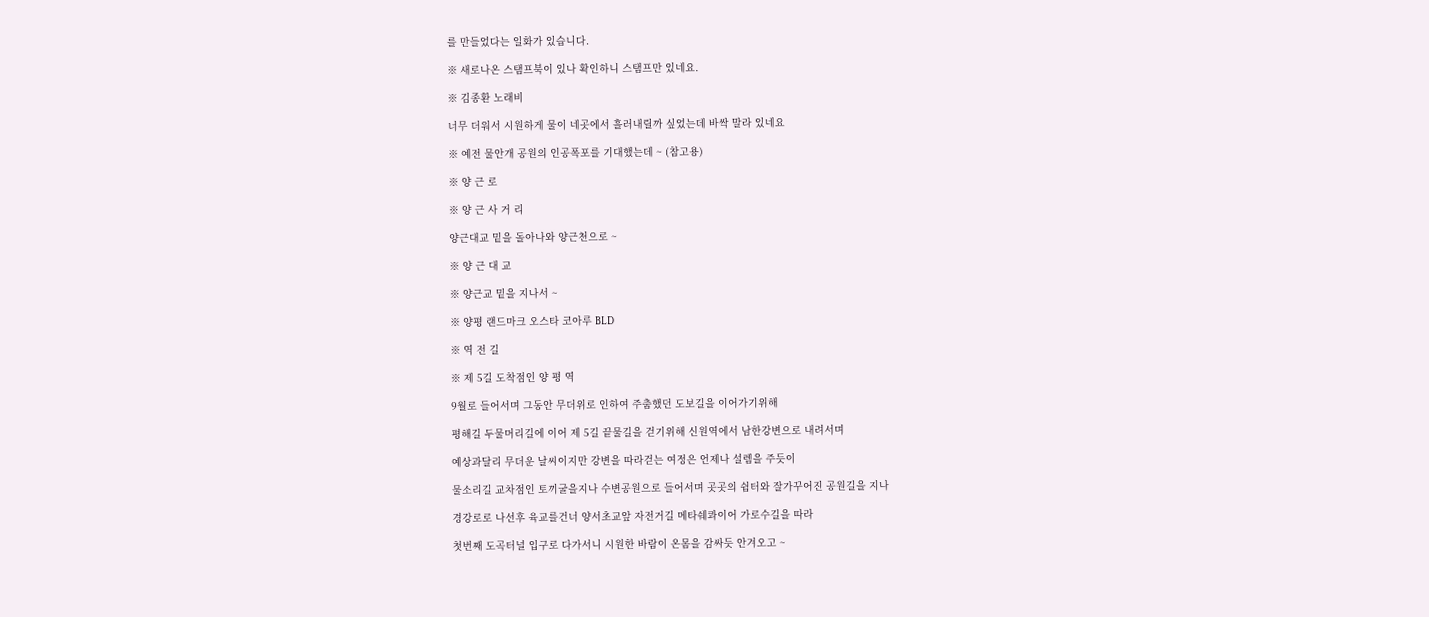를 만들었다는 일화가 있습니다.

※ 새로나온 스탬프북이 있나 확인하니 스탬프만 있네요.

※ 김종환 노래비

너무 더워서 시원하게 물이 네곳에서 흘러내릴까 싶었는데 바싹 말라 있네요

※ 예전 물안개 공원의 인공폭포를 기대했는데 ~ (참고용)

※ 양 근 로

※ 양 근 사 거 리

양근대교 밑을 돌아나와 양근천으로 ~

※ 양 근 대 교

※ 양근교 밑을 지나서 ~

※ 양평 랜드마크 오스타 코아루 BLD

※ 역 전 길

※ 제 5길 도착점인 양 평 역

9월로 들어서며 그동안 무더위로 인하여 주춤했던 도보길을 이어가기위해

평해길 두물머리길에 이어 제 5길 끝물길을 걷기위해 신원역에서 남한강변으로 내려서며

예상과달리 무더운 날씨이지만 강변을 따라걷는 여정은 언제나 설렘을 주듯이

물소리길 교차점인 토끼굴을지나 수변공원으로 들어서며 곳곳의 쉼터와 잘가꾸어진 공원길을 지나

경강로로 나선후 육교를건너 양서초교앞 자전거길 메타쉐콰이어 가로수길을 따라

첫번째 도곡터널 입구로 다가서니 시원한 바람이 온몸을 감싸듯 안겨오고 ~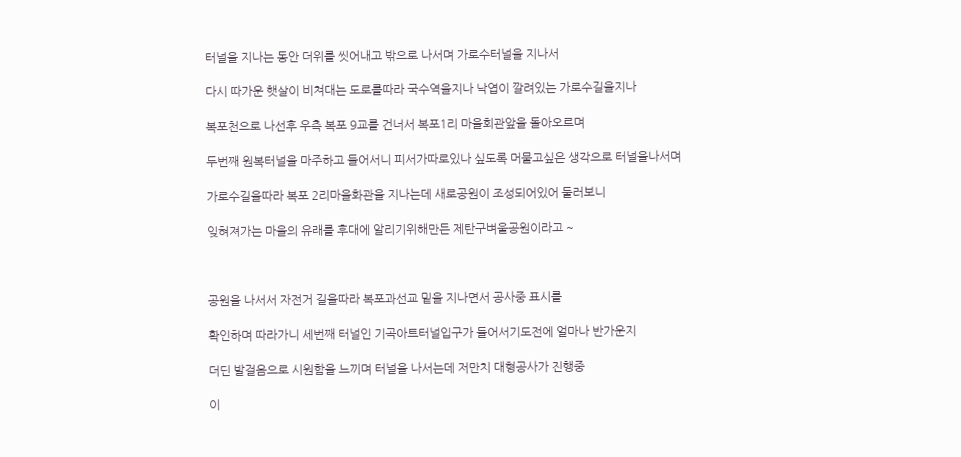터널을 지나는 동안 더위를 씻어내고 밖으로 나서며 가로수터널을 지나서

다시 따가운 햇살이 비쳐대는 도로를따라 국수역을지나 낙엽이 깔려있는 가로수길을지나

복포천으로 나선후 우측 복포 9교를 건너서 복포1리 마을회관앞을 돌아오르며

두번째 원복터널을 마주하고 들어서니 피서가따로있나 싶도록 머물고싶은 생각으로 터널을나서며

가로수길을따라 복포 2리마을화관을 지나는데 새로공원이 조성되어있어 둘러보니

잊혀져가는 마을의 유래를 후대에 알리기위해만든 제탄구벼울공원이라고 ~



공원을 나서서 자전거 길을따라 복포과선교 밑을 지나면서 공사중 표시를

확인하며 따라가니 세번째 터널인 기곡아트터널입구가 들어서기도전에 얼마나 반가운지

더딘 발걸음으로 시원함을 느끼며 터널을 나서는데 저만치 대형공사가 진행중

이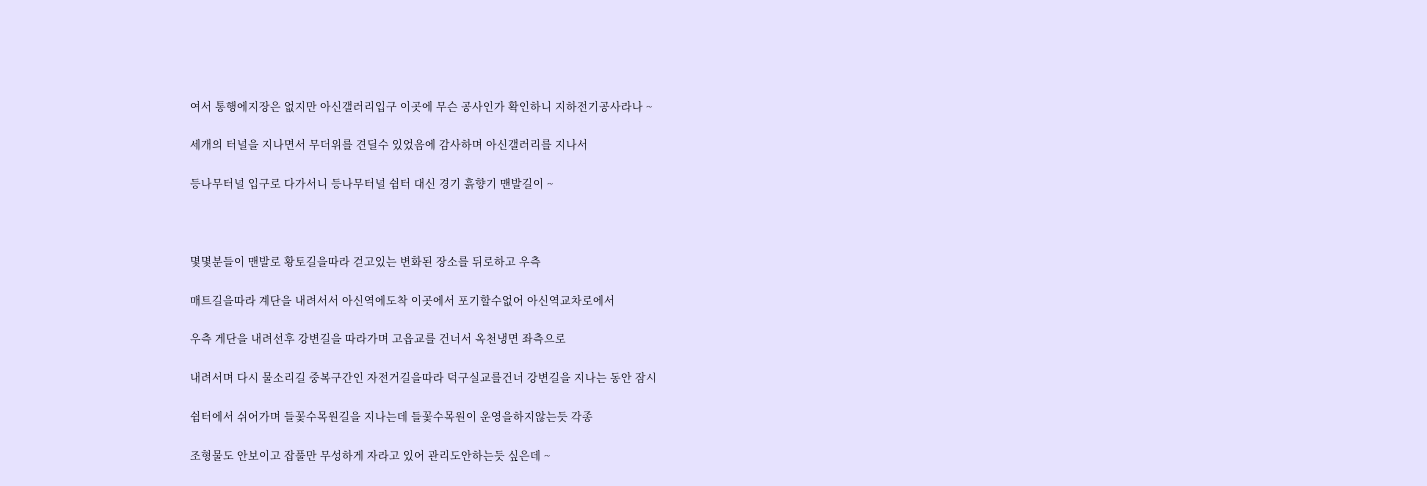여서 통행에지장은 없지만 아신갤러리입구 이곳에 무슨 공사인가 확인하니 지하전기공사라나 ~

세개의 터널을 지나면서 무더위를 견딜수 있었음에 감사하며 아신갤러리를 지나서

등나무터널 입구로 다가서니 등나무터널 쉼터 대신 경기 흙향기 맨발길이 ~



몇몇분들이 맨발로 황토길을따라 걷고있는 변화된 장소를 뒤로하고 우측

매트길을따라 계단을 내려서서 아신역에도착 이곳에서 포기할수없어 아신역교차로에서

우측 게단을 내려선후 강변길을 따라가며 고읍교를 건너서 옥천냉면 좌측으로

내려서며 다시 물소리길 중복구간인 자전거길을따라 덕구실교를건너 강변길을 지나는 동안 잠시

쉼터에서 쉬어가며 들꽃수목원길을 지나는데 들꽃수목원이 운영을하지않는듯 각종

조형물도 안보이고 잡풀만 무성하게 자라고 있어 관리도안하는듯 싶은데 ~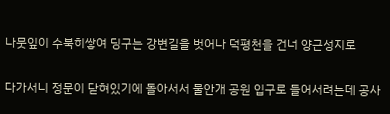나뭇잎이 수북히쌓여 딩구는 강변길을 벗어나 덕평천을 건너 양근성지로

다가서니 정문이 닫혀있기에 돌아서서 물안개 공원 입구로 들어서려는데 공사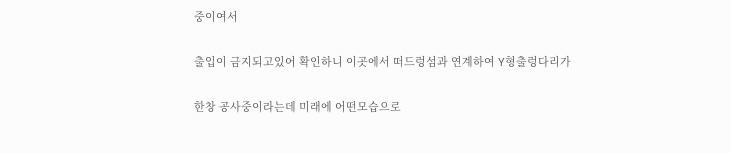중이여서

출입이 금지되고있어 확인하니 이곳에서 떠드렁섬과 연계하여 Y형출렁다리가

한창 공사중이라는데 미래에 어떤모습으로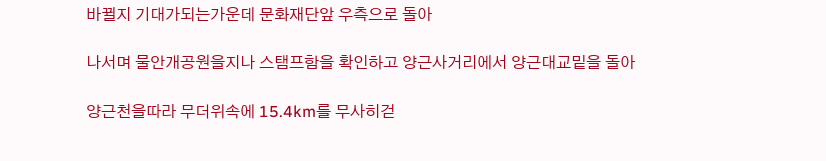바뀔지 기대가되는가운데 문화재단앞 우측으로 돌아

나서며 물안개공원을지나 스탬프함을 확인하고 양근사거리에서 양근대교밑을 돌아

양근천을따라 무더위속에 15.4km를 무사히걷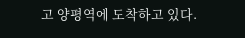고 양평역에 도착하고 있다.